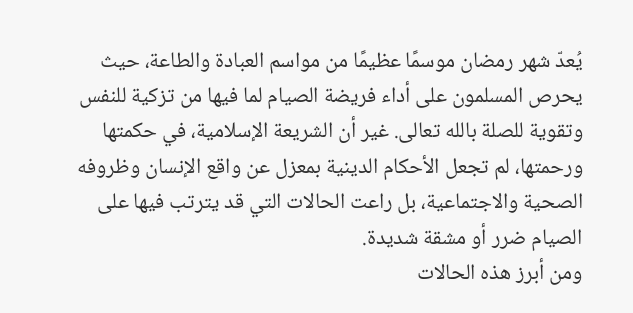يُعدّ شهر رمضان موسمًا عظيمًا من مواسم العبادة والطاعة، حيث يحرص المسلمون على أداء فريضة الصيام لما فيها من تزكية للنفس وتقوية للصلة بالله تعالى. غير أن الشريعة الإسلامية، في حكمتها ورحمتها، لم تجعل الأحكام الدينية بمعزل عن واقع الإنسان وظروفه الصحية والاجتماعية، بل راعت الحالات التي قد يترتب فيها على الصيام ضرر أو مشقة شديدة.
ومن أبرز هذه الحالات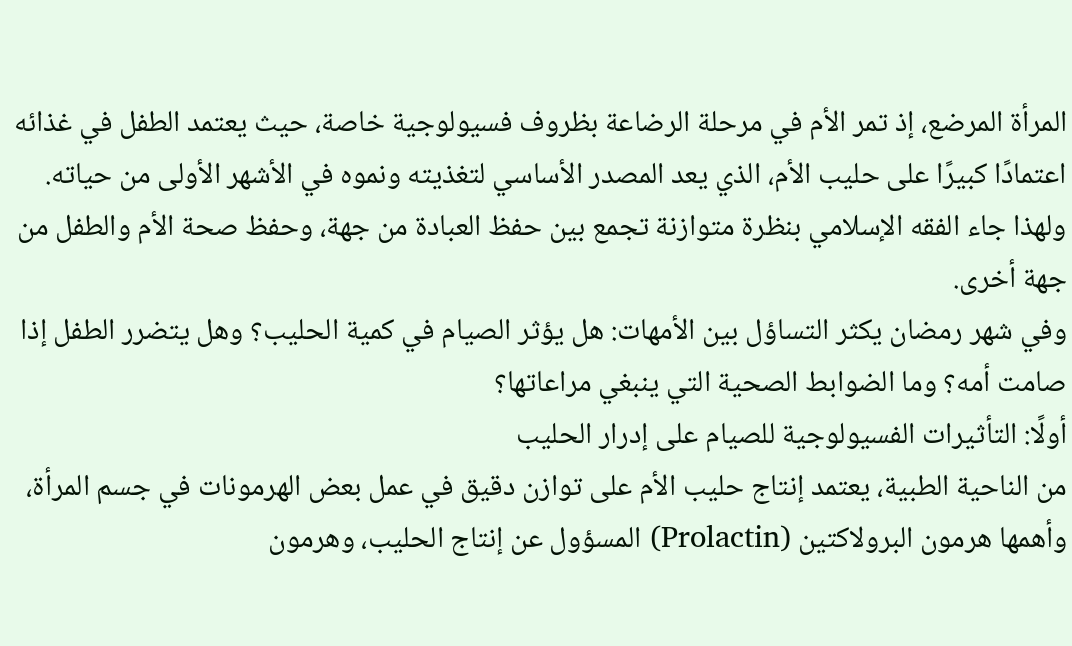المرأة المرضع، إذ تمر الأم في مرحلة الرضاعة بظروف فسيولوجية خاصة، حيث يعتمد الطفل في غذائه اعتمادًا كبيرًا على حليب الأم، الذي يعد المصدر الأساسي لتغذيته ونموه في الأشهر الأولى من حياته. ولهذا جاء الفقه الإسلامي بنظرة متوازنة تجمع بين حفظ العبادة من جهة، وحفظ صحة الأم والطفل من جهة أخرى.
وفي شهر رمضان يكثر التساؤل بين الأمهات: هل يؤثر الصيام في كمية الحليب؟ وهل يتضرر الطفل إذا صامت أمه؟ وما الضوابط الصحية التي ينبغي مراعاتها؟
أولًا: التأثيرات الفسيولوجية للصيام على إدرار الحليب
من الناحية الطبية، يعتمد إنتاج حليب الأم على توازن دقيق في عمل بعض الهرمونات في جسم المرأة، وأهمها هرمون البرولاكتين (Prolactin) المسؤول عن إنتاج الحليب، وهرمون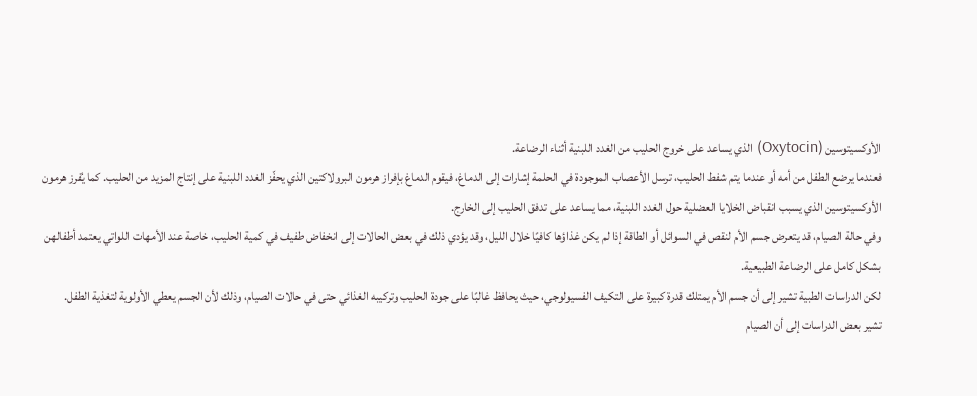الأوكسيتوسين (Oxytocin) الذي يساعد على خروج الحليب من الغدد اللبنية أثناء الرضاعة.
فعندما يرضع الطفل من أمه أو عندما يتم شفط الحليب، ترسل الأعصاب الموجودة في الحلمة إشارات إلى الدماغ، فيقوم الدماغ بإفراز هرمون البرولاكتين الذي يحفّز الغدد اللبنية على إنتاج المزيد من الحليب. كما يُفرز هرمون الأوكسيتوسين الذي يسبب انقباض الخلايا العضلية حول الغدد اللبنية، مما يساعد على تدفق الحليب إلى الخارج.
وفي حالة الصيام، قد يتعرض جسم الأم لنقص في السوائل أو الطاقة إذا لم يكن غذاؤها كافيًا خلال الليل، وقد يؤدي ذلك في بعض الحالات إلى انخفاض طفيف في كمية الحليب، خاصة عند الأمهات اللواتي يعتمد أطفالهن بشكل كامل على الرضاعة الطبيعية.
لكن الدراسات الطبية تشير إلى أن جسم الأم يمتلك قدرة كبيرة على التكيف الفسيولوجي، حيث يحافظ غالبًا على جودة الحليب وتركيبه الغذائي حتى في حالات الصيام، وذلك لأن الجسم يعطي الأولوية لتغذية الطفل.
تشير بعض الدراسات إلى أن الصيام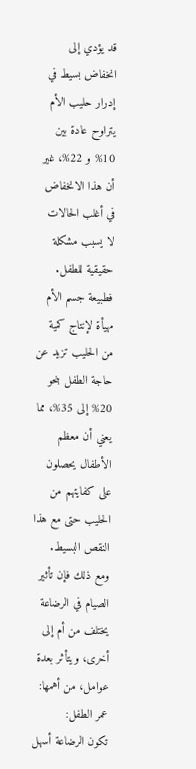قد يؤدي إلى انخفاض بسيط في إدرار حليب الأم يتراوح عادة بين 10% و 22%، غير أن هذا الانخفاض في أغلب الحالات لا يسبب مشكلة حقيقية للطفل. فطبيعة جسم الأم مهيأة لإنتاج كمية من الحليب تزيد عن حاجة الطفل بنحو 20% إلى 35%، مما يعني أن معظم الأطفال يحصلون على كفايتهم من الحليب حتى مع هذا النقص البسيط.
ومع ذلك فإن تأثير الصيام في الرضاعة يختلف من أم إلى أخرى، ويتأثر بعدة عوامل، من أهمها:
عمر الطفل:
تكون الرضاعة أسهل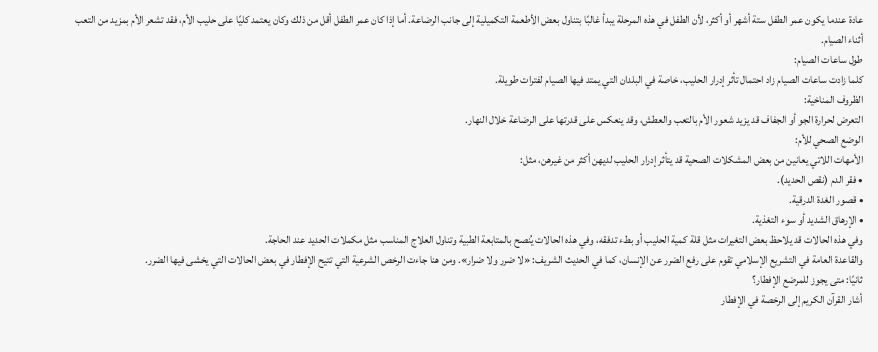عادة عندما يكون عمر الطفل ستة أشهر أو أكثر، لأن الطفل في هذه المرحلة يبدأ غالبًا بتناول بعض الأطعمة التكميلية إلى جانب الرضاعة. أما إذا كان عمر الطفل أقل من ذلك وكان يعتمد كليًا على حليب الأم، فقد تشعر الأم بمزيد من التعب أثناء الصيام.
طول ساعات الصيام:
كلما زادت ساعات الصيام زاد احتمال تأثر إدرار الحليب، خاصة في البلدان التي يمتد فيها الصيام لفترات طويلة.
الظروف المناخية:
التعرض لحرارة الجو أو الجفاف قد يزيد شعور الأم بالتعب والعطش، وقد ينعكس على قدرتها على الرضاعة خلال النهار.
الوضع الصحي للأم:
الأمهات اللاتي يعانين من بعض المشكلات الصحية قد يتأثر إدرار الحليب لديهن أكثر من غيرهن، مثل:
• فقر الدم (نقص الحديد).
• قصور الغدة الدرقية.
• الإرهاق الشديد أو سوء التغذية.
وفي هذه الحالات قد يلاحظ بعض التغيرات مثل قلة كمية الحليب أو بطء تدفقه، وفي هذه الحالات يُنصح بالمتابعة الطبية وتناول العلاج المناسب مثل مكملات الحديد عند الحاجة.
والقاعدة العامة في التشريع الإسلامي تقوم على رفع الضرر عن الإنسان، كما في الحديث الشريف: «لا ضرر ولا ضرار». ومن هنا جاءت الرخص الشرعية التي تتيح الإفطار في بعض الحالات التي يخشى فيها الضرر.
ثانيًا: متى يجوز للمرضع الإفطار؟
أشار القرآن الكريم إلى الرخصة في الإفطار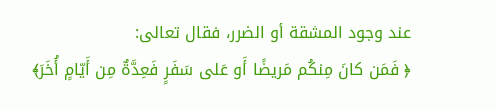عند وجود المشقة أو الضرر، فقال تعالى:
﴿ فَمَن كانَ مِنكُم مَريضًا أَو عَلى سَفَرٍ فَعِدَّةٌ مِن أَيّامٍ أُخَرَ﴾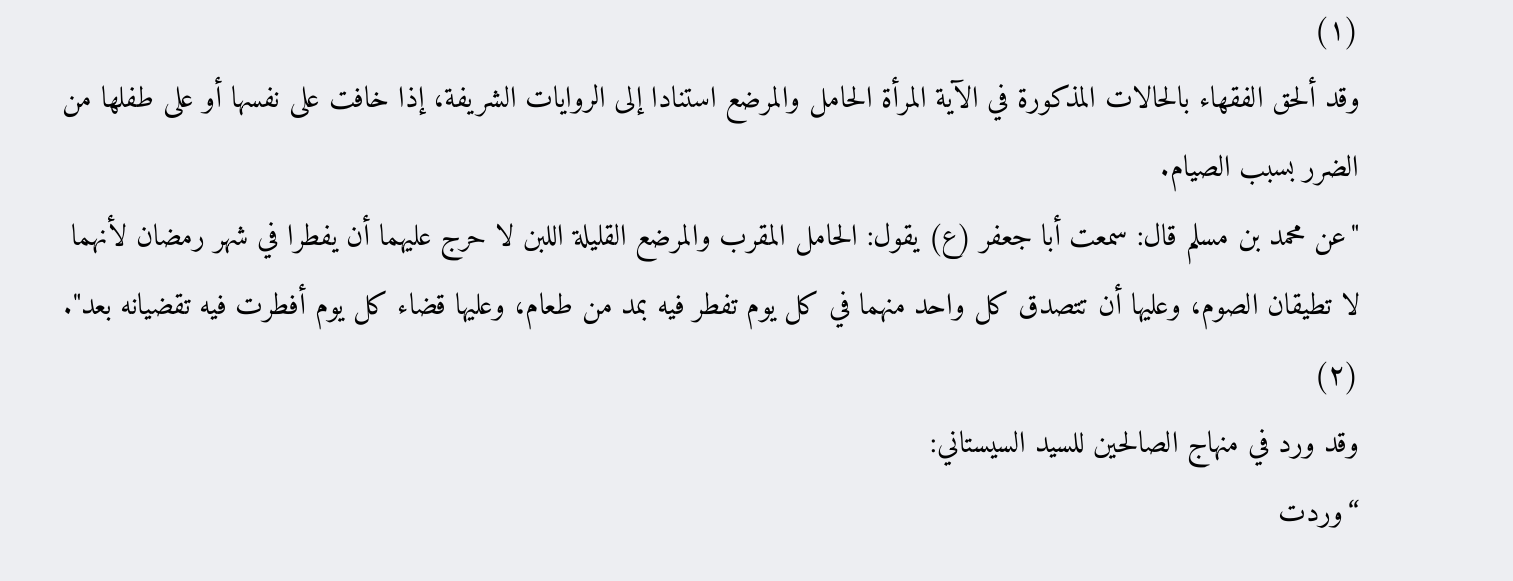(١)
وقد ألحق الفقهاء بالحالات المذكورة في الآية المرأة الحامل والمرضع استنادا إلى الروايات الشريفة، إذا خافت على نفسها أو على طفلها من الضرر بسبب الصيام.
"عن محمد بن مسلم قال: سمعت أبا جعفر (ع) يقول: الحامل المقرب والمرضع القليلة اللبن لا حرج عليهما أن يفطرا في شهر رمضان لأنهما لا تطيقان الصوم، وعليها أن تتصدق كل واحد منهما في كل يوم تفطر فيه بمد من طعام، وعليها قضاء كل يوم أفطرت فيه تقضيانه بعد". (٢)
وقد ورد في منهاج الصالحين للسيد السيستاني:
“وردت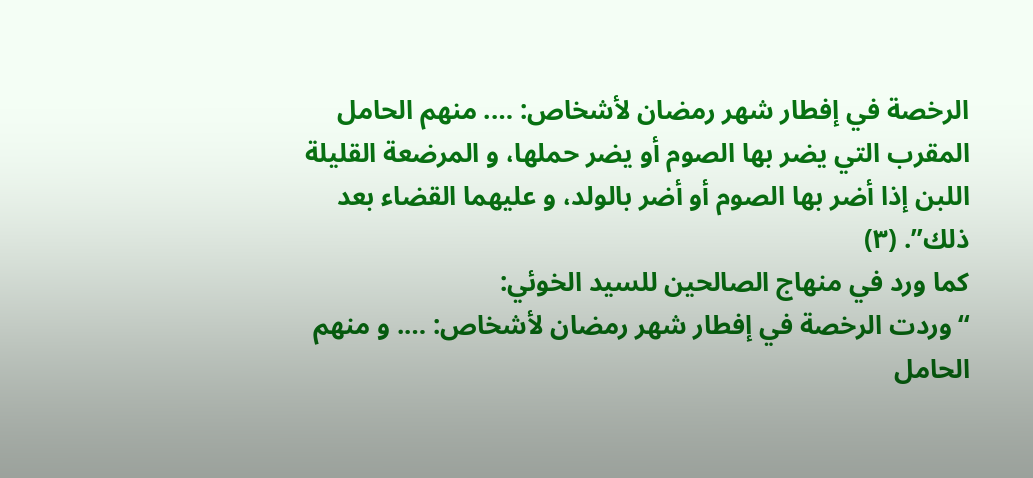الرخصة في إفطار شهر رمضان لأشخاص: …. منهم الحامل المقرب التي يضر بها الصوم أو يضر حملها، و المرضعة القليلة اللبن إذا أضر بها الصوم أو أضر بالولد، و عليهما القضاء بعد ذلك”. (٣)
كما ورد في منهاج الصالحين للسيد الخوئي:
“وردت الرخصة في إفطار شهر رمضان لأشخاص: …. و منهم الحامل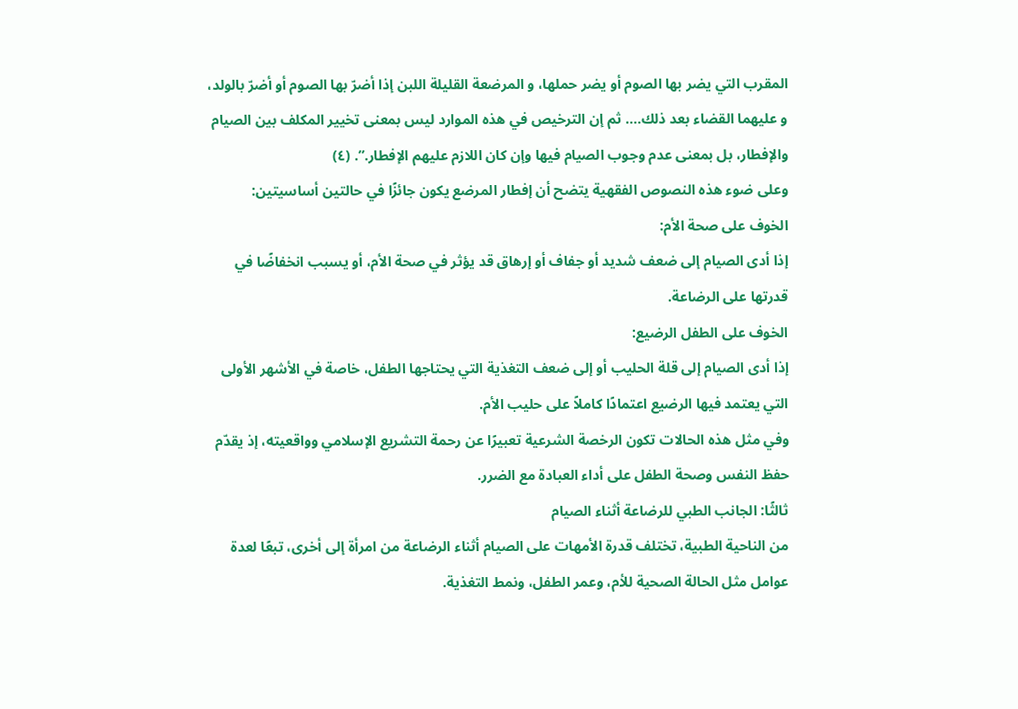المقرب التي يضر بها الصوم أو يضر حملها، و المرضعة القليلة اللبن إذا أضرّ بها الصوم أو أضرّ بالولد، و عليهما القضاء بعد ذلك…. ثم إن الترخيص في هذه الموارد ليس بمعنى تخيير المكلف بين الصيام والإفطار، بل بمعنى عدم وجوب الصيام فيها وإن كان اللازم عليهم الإفطار.”. (٤)
وعلى ضوء هذه النصوص الفقهية يتضح أن إفطار المرضع يكون جائزًا في حالتين أساسيتين:
الخوف على صحة الأم:
إذا أدى الصيام إلى ضعف شديد أو جفاف أو إرهاق قد يؤثر في صحة الأم، أو يسبب انخفاضًا في قدرتها على الرضاعة.
الخوف على الطفل الرضيع:
إذا أدى الصيام إلى قلة الحليب أو إلى ضعف التغذية التي يحتاجها الطفل، خاصة في الأشهر الأولى التي يعتمد فيها الرضيع اعتمادًا كاملاً على حليب الأم.
وفي مثل هذه الحالات تكون الرخصة الشرعية تعبيرًا عن رحمة التشريع الإسلامي وواقعيته، إذ يقدّم حفظ النفس وصحة الطفل على أداء العبادة مع الضرر.
ثالثًا: الجانب الطبي للرضاعة أثناء الصيام
من الناحية الطبية، تختلف قدرة الأمهات على الصيام أثناء الرضاعة من امرأة إلى أخرى، تبعًا لعدة عوامل مثل الحالة الصحية للأم، وعمر الطفل، ونمط التغذية.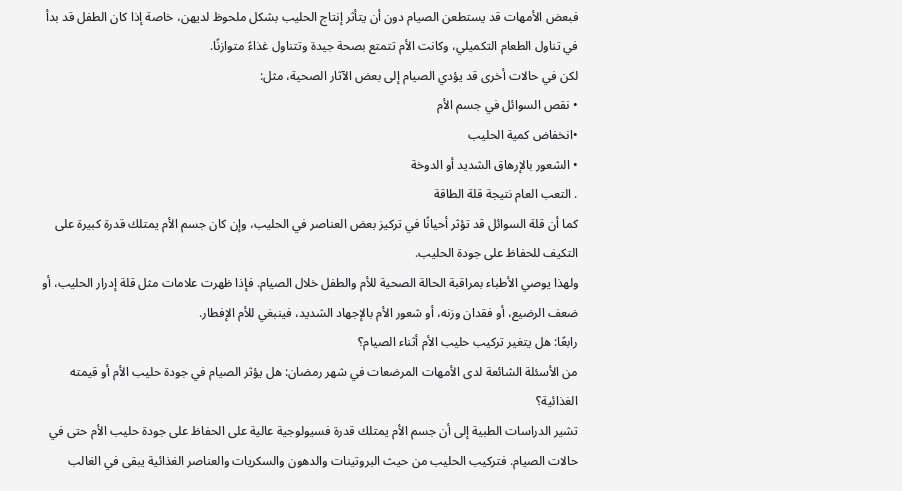فبعض الأمهات قد يستطعن الصيام دون أن يتأثر إنتاج الحليب بشكل ملحوظ لديهن، خاصة إذا كان الطفل قد بدأ في تناول الطعام التكميلي، وكانت الأم تتمتع بصحة جيدة وتتناول غذاءً متوازنًا.
لكن في حالات أخرى قد يؤدي الصيام إلى بعض الآثار الصحية، مثل:
• نقص السوائل في جسم الأم
•انخفاض كمية الحليب
• الشعور بالإرهاق الشديد أو الدوخة
. التعب العام نتيجة قلة الطاقة
كما أن قلة السوائل قد تؤثر أحيانًا في تركيز بعض العناصر في الحليب، وإن كان جسم الأم يمتلك قدرة كبيرة على التكيف للحفاظ على جودة الحليب.
ولهذا يوصي الأطباء بمراقبة الحالة الصحية للأم والطفل خلال الصيام. فإذا ظهرت علامات مثل قلة إدرار الحليب، أو ضعف الرضيع، أو فقدان وزنه، أو شعور الأم بالإجهاد الشديد، فينبغي للأم الإفطار.
رابعًا: هل يتغير تركيب حليب الأم أثناء الصيام؟
من الأسئلة الشائعة لدى الأمهات المرضعات في شهر رمضان: هل يؤثر الصيام في جودة حليب الأم أو قيمته الغذائية؟
تشير الدراسات الطبية إلى أن جسم الأم يمتلك قدرة فسيولوجية عالية على الحفاظ على جودة حليب الأم حتى في حالات الصيام. فتركيب الحليب من حيث البروتينات والدهون والسكريات والعناصر الغذائية يبقى في الغالب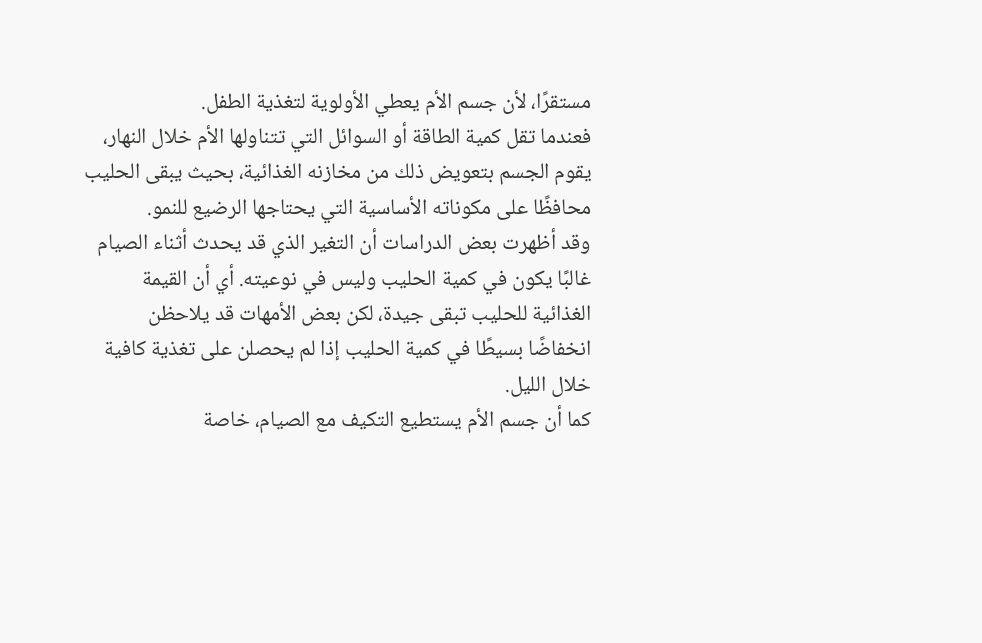مستقرًا، لأن جسم الأم يعطي الأولوية لتغذية الطفل.
فعندما تقل كمية الطاقة أو السوائل التي تتناولها الأم خلال النهار، يقوم الجسم بتعويض ذلك من مخازنه الغذائية، بحيث يبقى الحليب محافظًا على مكوناته الأساسية التي يحتاجها الرضيع للنمو.
وقد أظهرت بعض الدراسات أن التغير الذي قد يحدث أثناء الصيام غالبًا يكون في كمية الحليب وليس في نوعيته. أي أن القيمة الغذائية للحليب تبقى جيدة، لكن بعض الأمهات قد يلاحظن انخفاضًا بسيطًا في كمية الحليب إذا لم يحصلن على تغذية كافية خلال الليل.
كما أن جسم الأم يستطيع التكيف مع الصيام، خاصة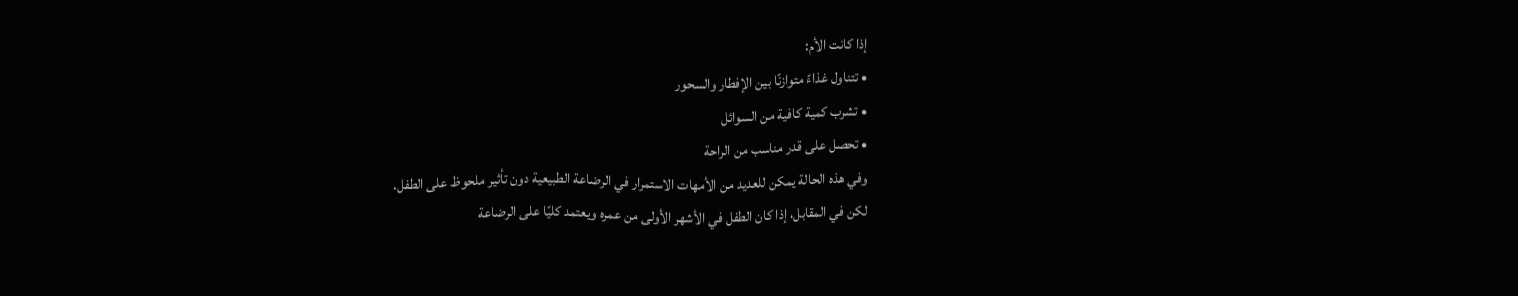إذا كانت الأم:
• تتناول غذاءً متوازنًا بين الإفطار والسحور
• تشرب كمية كافية من السوائل
• تحصل على قدر مناسب من الراحة
وفي هذه الحالة يمكن للعديد من الأمهات الاستمرار في الرضاعة الطبيعية دون تأثير ملحوظ على الطفل.
لكن في المقابل، إذا كان الطفل في الأشهر الأولى من عمره ويعتمد كليًا على الرضاعة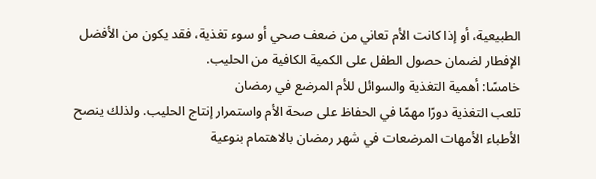الطبيعية، أو إذا كانت الأم تعاني من ضعف صحي أو سوء تغذية، فقد يكون من الأفضل الإفطار لضمان حصول الطفل على الكمية الكافية من الحليب.
خامسًا: أهمية التغذية والسوائل للأم المرضع في رمضان
تلعب التغذية دورًا مهمًا في الحفاظ على صحة الأم واستمرار إنتاج الحليب. ولذلك ينصح الأطباء الأمهات المرضعات في شهر رمضان بالاهتمام بنوعية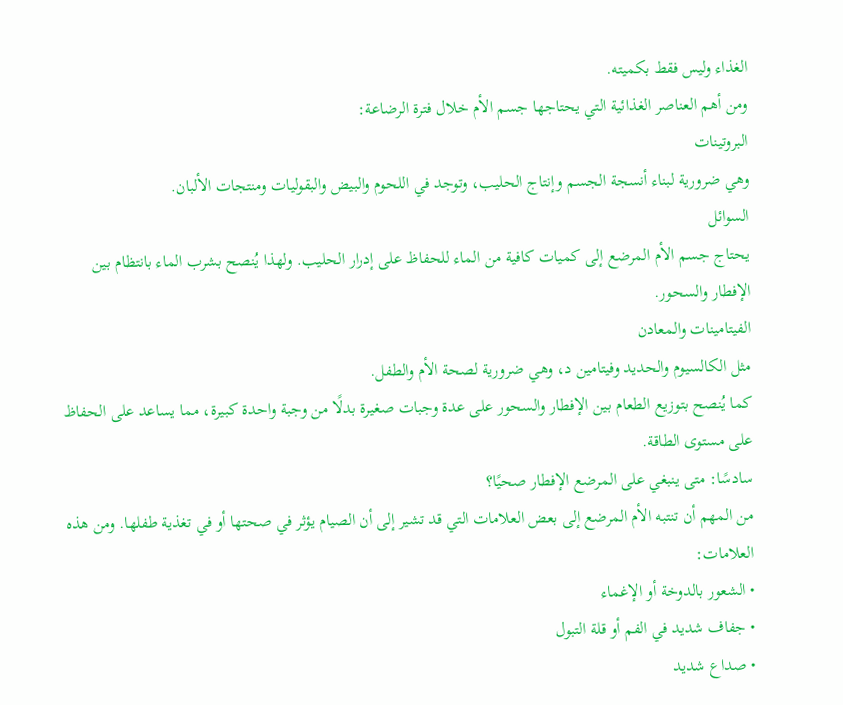الغذاء وليس فقط بكميته.
ومن أهم العناصر الغذائية التي يحتاجها جسم الأم خلال فترة الرضاعة:
البروتينات
وهي ضرورية لبناء أنسجة الجسم وإنتاج الحليب، وتوجد في اللحوم والبيض والبقوليات ومنتجات الألبان.
السوائل
يحتاج جسم الأم المرضع إلى كميات كافية من الماء للحفاظ على إدرار الحليب. ولهذا يُنصح بشرب الماء بانتظام بين الإفطار والسحور.
الفيتامينات والمعادن
مثل الكالسيوم والحديد وفيتامين د، وهي ضرورية لصحة الأم والطفل.
كما يُنصح بتوزيع الطعام بين الإفطار والسحور على عدة وجبات صغيرة بدلًا من وجبة واحدة كبيرة، مما يساعد على الحفاظ على مستوى الطاقة.
سادسًا: متى ينبغي على المرضع الإفطار صحيًا؟
من المهم أن تنتبه الأم المرضع إلى بعض العلامات التي قد تشير إلى أن الصيام يؤثر في صحتها أو في تغذية طفلها. ومن هذه العلامات:
• الشعور بالدوخة أو الإغماء
• جفاف شديد في الفم أو قلة التبول
• صداع شديد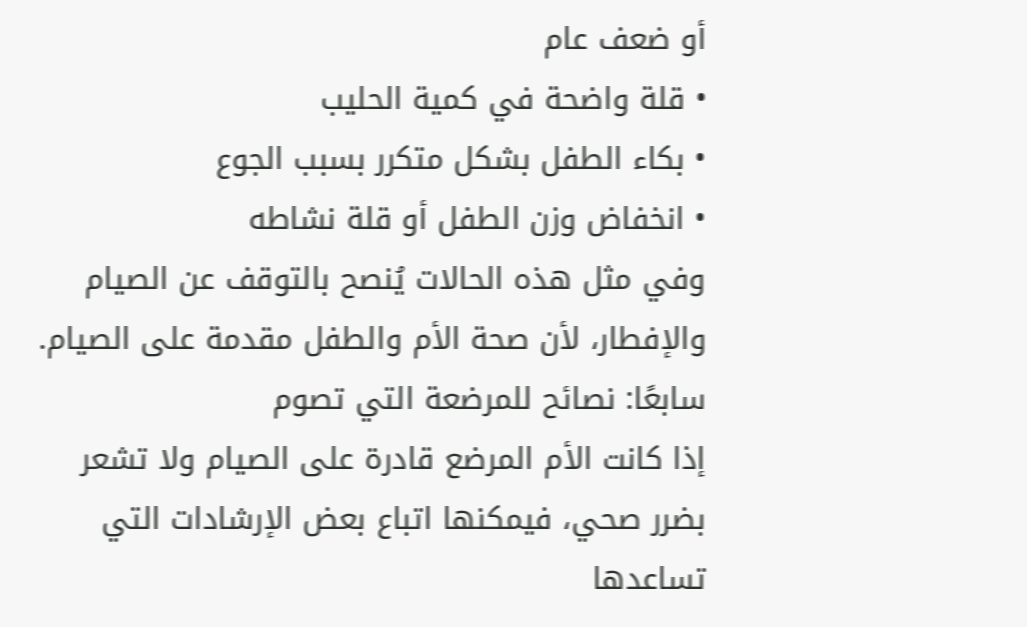أو ضعف عام
• قلة واضحة في كمية الحليب
• بكاء الطفل بشكل متكرر بسبب الجوع
• انخفاض وزن الطفل أو قلة نشاطه
وفي مثل هذه الحالات يُنصح بالتوقف عن الصيام والإفطار، لأن صحة الأم والطفل مقدمة على الصيام.
سابعًا: نصائح للمرضعة التي تصوم
إذا كانت الأم المرضع قادرة على الصيام ولا تشعر بضرر صحي، فيمكنها اتباع بعض الإرشادات التي تساعدها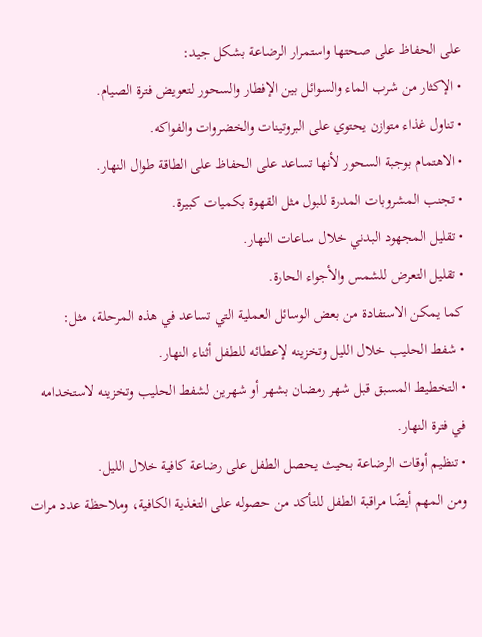على الحفاظ على صحتها واستمرار الرضاعة بشكل جيد:
• الإكثار من شرب الماء والسوائل بين الإفطار والسحور لتعويض فترة الصيام.
• تناول غذاء متوازن يحتوي على البروتينات والخضروات والفواكه.
• الاهتمام بوجبة السحور لأنها تساعد على الحفاظ على الطاقة طوال النهار.
• تجنب المشروبات المدرة للبول مثل القهوة بكميات كبيرة.
• تقليل المجهود البدني خلال ساعات النهار.
• تقليل التعرض للشمس والأجواء الحارة.
كما يمكن الاستفادة من بعض الوسائل العملية التي تساعد في هذه المرحلة، مثل:
• شفط الحليب خلال الليل وتخزينه لإعطائه للطفل أثناء النهار.
• التخطيط المسبق قبل شهر رمضان بشهر أو شهرين لشفط الحليب وتخزينه لاستخدامه في فترة النهار.
• تنظيم أوقات الرضاعة بحيث يحصل الطفل على رضاعة كافية خلال الليل.
ومن المهم أيضًا مراقبة الطفل للتأكد من حصوله على التغذية الكافية، وملاحظة عدد مرات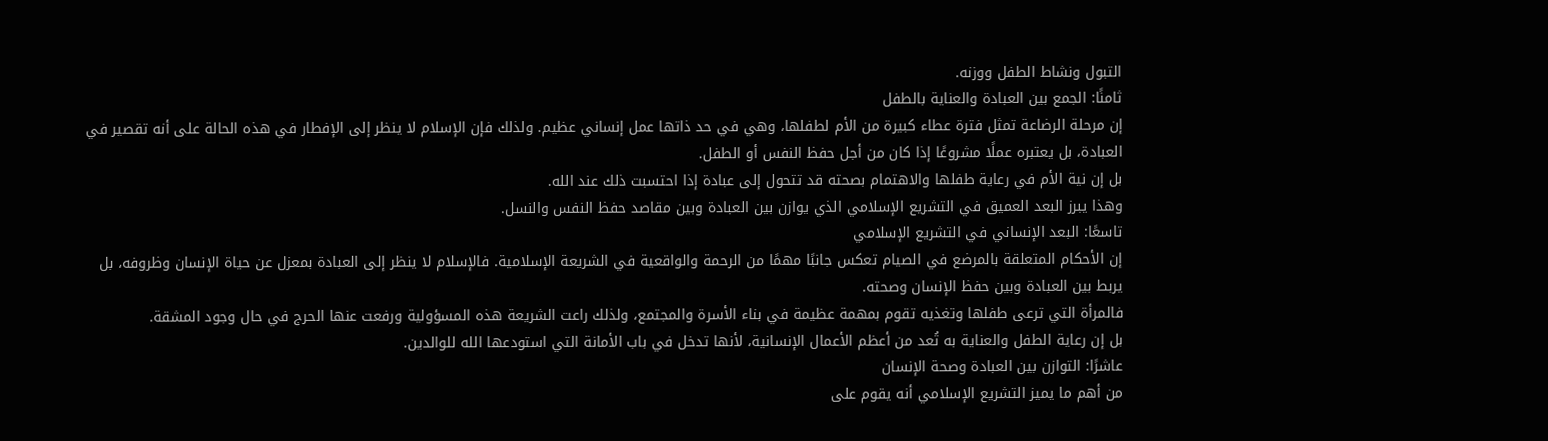التبول ونشاط الطفل ووزنه.
ثامنًا: الجمع بين العبادة والعناية بالطفل
إن مرحلة الرضاعة تمثل فترة عطاء كبيرة من الأم لطفلها، وهي في حد ذاتها عمل إنساني عظيم. ولذلك فإن الإسلام لا ينظر إلى الإفطار في هذه الحالة على أنه تقصير في العبادة، بل يعتبره عملًا مشروعًا إذا كان من أجل حفظ النفس أو الطفل.
بل إن نية الأم في رعاية طفلها والاهتمام بصحته قد تتحول إلى عبادة إذا احتسبت ذلك عند الله.
وهذا يبرز البعد العميق في التشريع الإسلامي الذي يوازن بين العبادة وبين مقاصد حفظ النفس والنسل.
تاسعًا: البعد الإنساني في التشريع الإسلامي
إن الأحكام المتعلقة بالمرضع في الصيام تعكس جانبًا مهمًا من الرحمة والواقعية في الشريعة الإسلامية. فالإسلام لا ينظر إلى العبادة بمعزل عن حياة الإنسان وظروفه، بل يربط بين العبادة وبين حفظ الإنسان وصحته.
فالمرأة التي ترعى طفلها وتغذيه تقوم بمهمة عظيمة في بناء الأسرة والمجتمع، ولذلك راعت الشريعة هذه المسؤولية ورفعت عنها الحرج في حال وجود المشقة.
بل إن رعاية الطفل والعناية به تُعد من أعظم الأعمال الإنسانية، لأنها تدخل في باب الأمانة التي استودعها الله للوالدين.
عاشرًا: التوازن بين العبادة وصحة الإنسان
من أهم ما يميز التشريع الإسلامي أنه يقوم على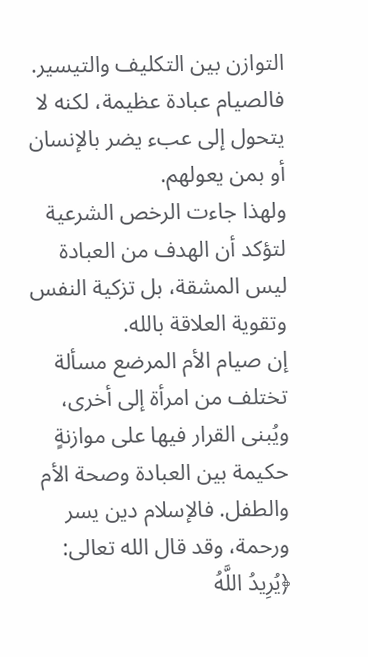التوازن بين التكليف والتيسير. فالصيام عبادة عظيمة، لكنه لا يتحول إلى عبء يضر بالإنسان أو بمن يعولهم.
ولهذا جاءت الرخص الشرعية لتؤكد أن الهدف من العبادة ليس المشقة، بل تزكية النفس وتقوية العلاقة بالله.
إن صيام الأم المرضع مسألة تختلف من امرأة إلى أخرى، ويُبنى القرار فيها على موازنةٍ حكيمة بين العبادة وصحة الأم والطفل. فالإسلام دين يسر ورحمة، وقد قال الله تعالى:
﴿يُرِيدُ اللَّهُ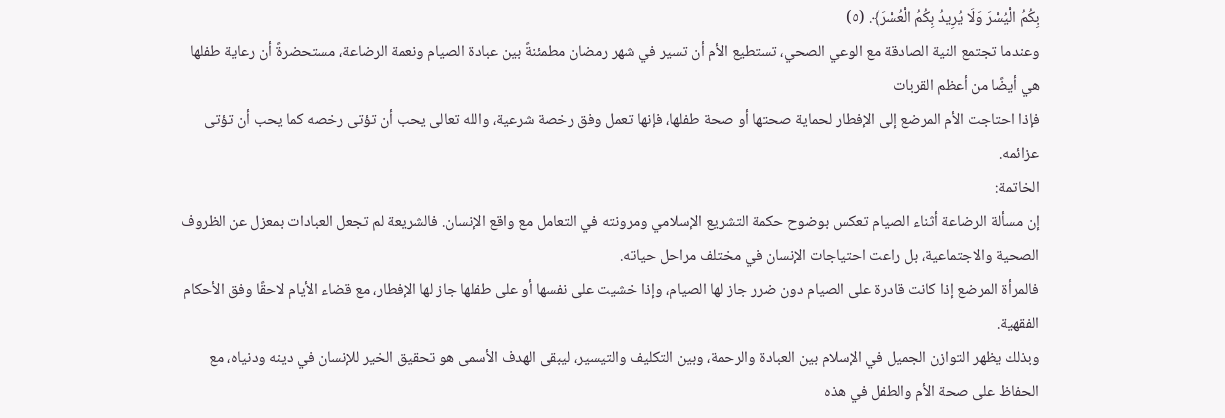بِكُمُ الْيُسْرَ وَلَا يُرِيدُ بِكُمُ الْعُسْرَ﴾. (٥)
وعندما تجتمع النية الصادقة مع الوعي الصحي، تستطيع الأم أن تسير في شهر رمضان مطمئنةً بين عبادة الصيام ونعمة الرضاعة، مستحضرةً أن رعاية طفلها هي أيضًا من أعظم القربات
فإذا احتاجت الأم المرضع إلى الإفطار لحماية صحتها أو صحة طفلها، فإنها تعمل وفق رخصة شرعية، والله تعالى يحب أن تؤتى رخصه كما يحب أن تؤتى عزائمه.
الخاتمة:
إن مسألة الرضاعة أثناء الصيام تعكس بوضوح حكمة التشريع الإسلامي ومرونته في التعامل مع واقع الإنسان. فالشريعة لم تجعل العبادات بمعزل عن الظروف الصحية والاجتماعية، بل راعت احتياجات الإنسان في مختلف مراحل حياته.
فالمرأة المرضع إذا كانت قادرة على الصيام دون ضرر جاز لها الصيام، وإذا خشيت على نفسها أو على طفلها جاز لها الإفطار، مع قضاء الأيام لاحقًا وفق الأحكام الفقهية.
وبذلك يظهر التوازن الجميل في الإسلام بين العبادة والرحمة، وبين التكليف والتيسير، ليبقى الهدف الأسمى هو تحقيق الخير للإنسان في دينه ودنياه، مع الحفاظ على صحة الأم والطفل في هذه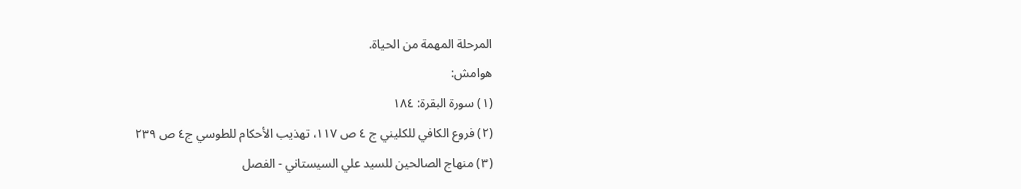المرحلة المهمة من الحياة.
هوامش:
(١) سورة البقرة: ١٨٤
(٢) فروع الكافي للكليني ج ٤ ص ١١٧، تهذيب الأحكام للطوسي ج٤ ص ٢٣٩
(٣) منهاج الصالحين للسيد علي السيستاني - الفصل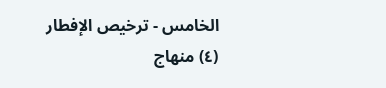الخامس - ترخيص الإفطار
(٤) منهاج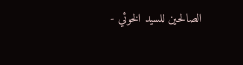الصالحين للسيد الخوئي -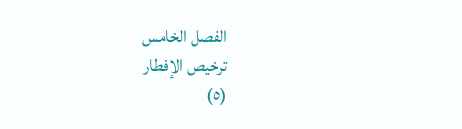الفصل الخامس
ترخيص الإفطار
(٥)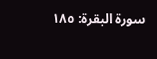سورة البقرة: ١٨٥